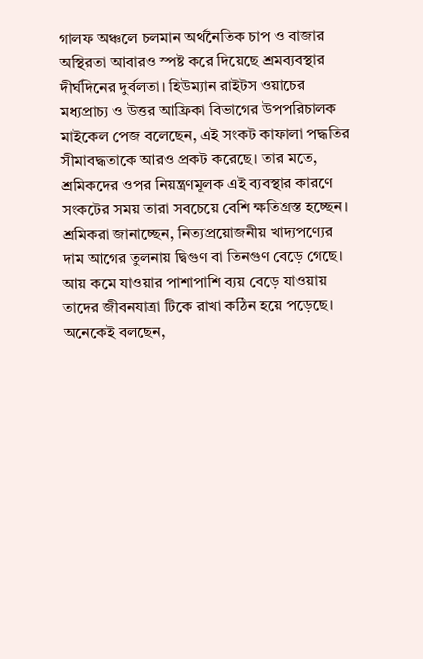গালফ অঞ্চলে চলমান অর্থনৈতিক চাপ ও বাজার অস্থিরতা আবারও স্পষ্ট করে দিয়েছে শ্রমব্যবস্থার দীর্ঘদিনের দুর্বলতা। হিউম্যান রাইটস ওয়াচের মধ্যপ্রাচ্য ও উত্তর আফ্রিকা বিভাগের উপপরিচালক মাইকেল পেজ বলেছেন, এই সংকট কাফালা পদ্ধতির সীমাবদ্ধতাকে আরও প্রকট করেছে। তার মতে, শ্রমিকদের ওপর নিয়ন্ত্রণমূলক এই ব্যবস্থার কারণে সংকটের সময় তারা সবচেয়ে বেশি ক্ষতিগ্রস্ত হচ্ছেন।
শ্রমিকরা জানাচ্ছেন, নিত্যপ্রয়োজনীয় খাদ্যপণ্যের দাম আগের তুলনায় দ্বিগুণ বা তিনগুণ বেড়ে গেছে। আয় কমে যাওয়ার পাশাপাশি ব্যয় বেড়ে যাওয়ায় তাদের জীবনযাত্রা টিকে রাখা কঠিন হয়ে পড়েছে। অনেকেই বলছেন,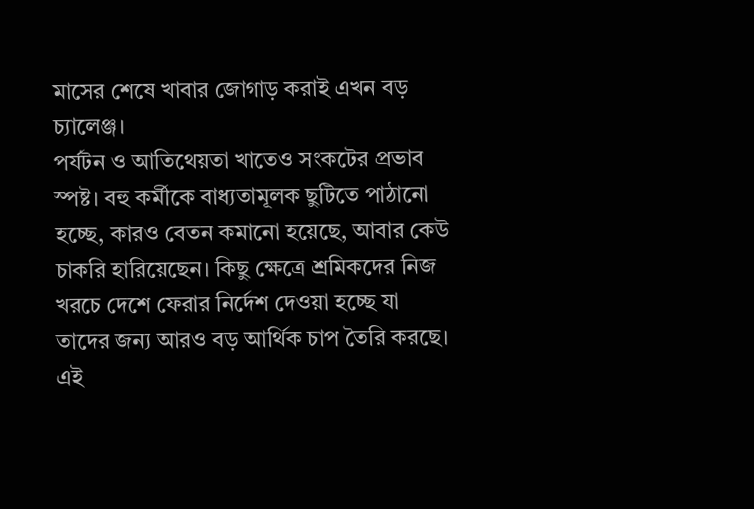মাসের শেষে খাবার জোগাড় করাই এখন বড় চ্যালেঞ্জ।
পর্যটন ও আতিথেয়তা খাতেও সংকটের প্রভাব স্পষ্ট। বহু কর্মীকে বাধ্যতামূলক ছুটিতে পাঠানো হচ্ছে, কারও বেতন কমানো হয়েছে, আবার কেউ চাকরি হারিয়েছেন। কিছু ক্ষেত্রে শ্রমিকদের নিজ খরচে দেশে ফেরার নির্দেশ দেওয়া হচ্ছে যা তাদের জন্য আরও বড় আর্থিক চাপ তৈরি করছে।
এই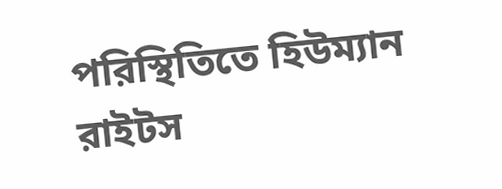পরিস্থিতিতে হিউম্যান রাইটস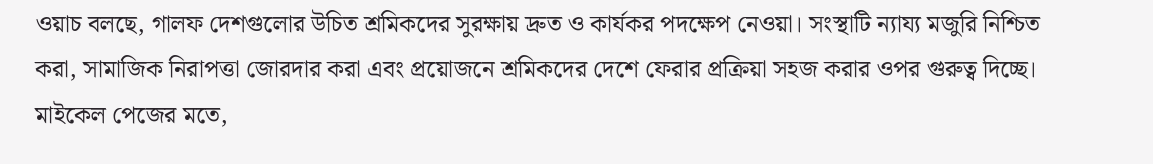ওয়াচ বলছে, গালফ দেশগুলোর উচিত শ্রমিকদের সুরক্ষায় দ্রুত ও কার্যকর পদক্ষেপ নেওয়া। সংস্থাটি ন্যায্য মজুরি নিশ্চিত করা, সামাজিক নিরাপত্তা জোরদার করা এবং প্রয়োজনে শ্রমিকদের দেশে ফেরার প্রক্রিয়া সহজ করার ওপর গুরুত্ব দিচ্ছে। মাইকেল পেজের মতে,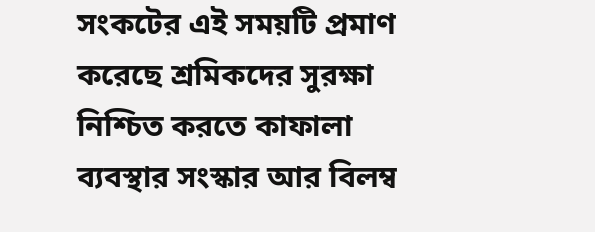সংকটের এই সময়টি প্রমাণ করেছে শ্রমিকদের সুরক্ষা নিশ্চিত করতে কাফালা ব্যবস্থার সংস্কার আর বিলম্ব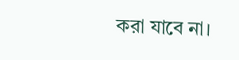করা যাবে না।